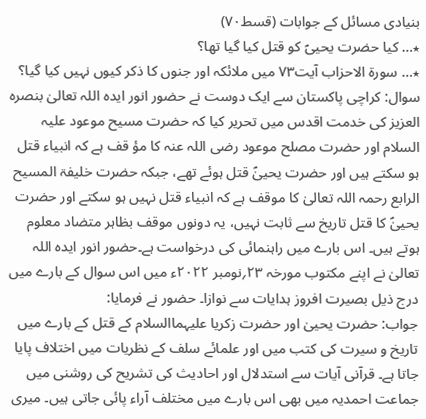بنیادی مسائل کے جوابات (قسط۷۰)
٭… کیا حضرت یحییؑ کو قتل کیا گیا تھا؟
٭… سورۃ الاحزاب آیت۷۳ میں ملائکہ اور جنوں کا ذکر کیوں نہیں کیا گیا؟
سوال: کراچی پاکستان سے ایک دوست نے حضور انور ایدہ اللہ تعالیٰ بنصرہ العزیز کی خدمت اقدس میں تحریر کیا کہ حضرت مسیح موعود علیہ السلام اور حضرت مصلح موعود رضی اللہ عنہ کا مؤ قف ہے کہ انبیاء قتل ہو سکتے ہیں اور حضرت یحییٰؑ قتل ہوئے تھے، جبکہ حضرت خلیفۃ المسیح الرابع رحمہ اللہ تعالیٰ کا موقف ہے کہ انبیاء قتل نہیں ہو سکتے اور حضرت یحییٰؑ کا قتل تاریخ سے ثابت نہیں، یہ دونوں موقف بظاہر متضاد معلوم ہوتے ہیں۔ اس بارے میں راہنمائی کی درخواست ہے۔حضور انور ایدہ اللہ تعالیٰ نے اپنے مکتوب مورخہ ۲۳؍نومبر ۲۰۲۲ء میں اس سوال کے بارے میں درج ذیل بصیرت افروز ہدایات سے نوازا۔ حضور نے فرمایا:
جواب: حضرت یحییٰ اور حضرت زکریا علیہماالسلام کے قتل کے بارے میں تاریخ و سیرت کی کتب میں اور علمائے سلف کے نظریات میں اختلاف پایا جاتا ہے۔ قرآنی آیات سے استدلال اور احادیث کی تشریح کی روشنی میں جماعت احمدیہ میں بھی اس بارے میں مختلف آراء پائی جاتی ہیں۔ میری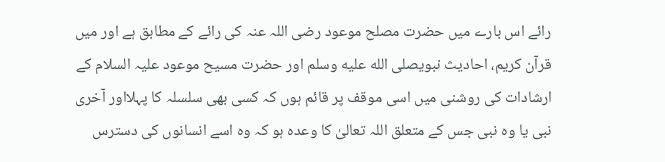رائے اس بارے میں حضرت مصلح موعود رضی اللہ عنہ کی رائے کے مطابق ہے اور میں قرآن کریم، احادیث نبویصلى الله عليه وسلم اور حضرت مسیح موعود علیہ السلام کے ارشادات کی روشنی میں اسی موقف پر قائم ہوں کہ کسی بھی سلسلہ کا پہلااور آخری نبی یا وہ نبی جس کے متعلق اللہ تعالیٰ کا وعدہ ہو کہ وہ اسے انسانوں کی دسترس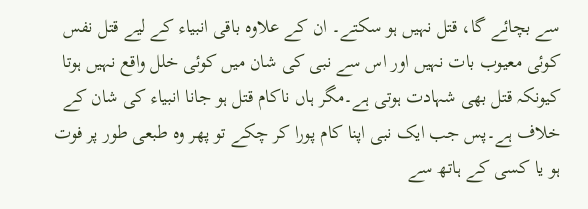سے بچائے گا، قتل نہیں ہو سکتے۔ ان کے علاوہ باقی انبیاء کے لیے قتل نفس کوئی معیوب بات نہیں اور اس سے نبی کی شان میں کوئی خلل واقع نہیں ہوتا کیونکہ قتل بھی شہادت ہوتی ہے۔مگر ہاں ناکام قتل ہو جانا انبیاء کی شان کے خلاف ہے۔پس جب ایک نبی اپنا کام پورا کر چکے تو پھر وہ طبعی طور پر فوت ہو یا کسی کے ہاتھ سے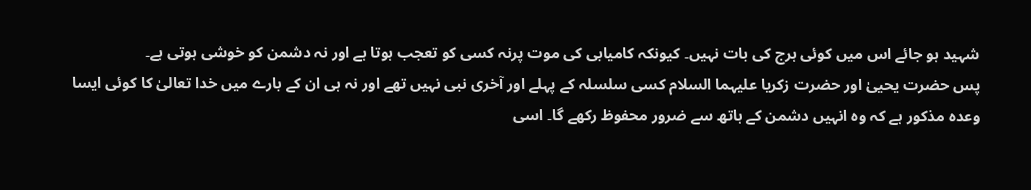شہید ہو جائے اس میں کوئی ہرج کی بات نہیں۔ کیونکہ کامیابی کی موت پرنہ کسی کو تعجب ہوتا ہے اور نہ دشمن کو خوشی ہوتی ہے۔
پس حضرت یحییٰ اور حضرت زکریا علیہما السلام کسی سلسلہ کے پہلے اور آخری نبی نہیں تھے اور نہ ہی ان کے بارے میں خدا تعالیٰ کا کوئی ایسا وعدہ مذکور ہے کہ وہ انہیں دشمن کے ہاتھ سے ضرور محفوظ رکھے گا۔ اسی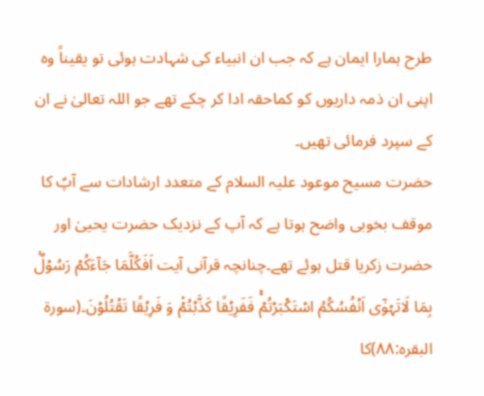طرح ہمارا ایمان ہے کہ جب ان انبیاء کی شہادت ہوئی تو یقیناً وہ اپنی ان ذمہ داریوں کو کماحقہ ادا کر چکے تھے جو اللہ تعالیٰ نے ان کے سپرد فرمائی تھیں۔
حضرت مسیح موعود علیہ السلام کے متعدد ارشادات سے آپؑ کا موقف بخوبی واضح ہوتا ہے کہ آپ کے نزدیک حضرت یحییٰ اور حضرت زکریا قتل ہوئے تھے۔چنانچہ قرآنی آیت اَفَکُلَّمَا جَآءَکُمۡ رَسُوۡلٌۢ بِمَا لَاتَہۡوٰۤی اَنۡفُسُکُمُ اسۡتَکۡبَرۡتُمۡۚ فَفَرِیۡقًا کَذَّبۡتُمۡ۫ وَ فَرِیۡقًا تَقۡتُلُوۡنَ۔(سورۃ البقرہ:۸۸)کا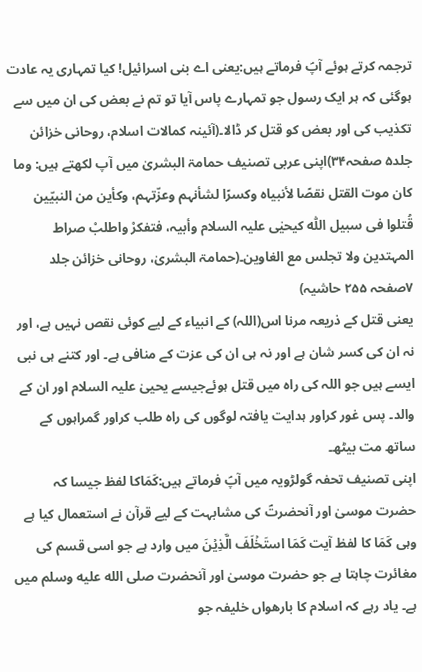ترجمہ کرتے ہوئے آپؑ فرماتے ہیں:یعنی اے بنی اسرائیل! کیا تمہاری یہ عادت ہوگئی کہ ہر ایک رسول جو تمہارے پاس آیا تو تم نے بعض کی ان میں سے تکذیب کی اور بعض کو قتل کر ڈالا۔(آئینہ کمالات اسلام، روحانی خزائن جلد۵ صفحہ۳۴)اپنی عربی تصنیف حمامۃ البشریٰ میں آپ لکھتے ہیں: وما کان موت القتل نقصًا لأنبیاہ وکسرًا لشأنہم وعزّتہم، وکأین من النبیّین قُتلوا فی سبیل اللّٰہ کیحیٰی علیہ السلام وأبیہ، فتفکرْ واطلبْ صراط المہتدین ولا تجلس مع الغاوين۔(حمامۃ البشریٰ، روحانی خزائن جلد ۷صفحہ ۲۵۵ حاشیہ)
یعنی قتل کے ذریعہ مرنا اس(اللہ) کے انبیاء کے لیے کوئی نقص نہیں ہے، اور نہ ان کی کسر شان ہے اور نہ ہی ان کی عزت کے منافی ہے۔ اور کتنے ہی نبی ایسے ہیں جو اللہ کی راہ میں قتل ہوئےجیسے یحییٰ علیہ السلام اور ان کے والد۔ پس غور کراور ہدایت یافتہ لوگوں کی راہ طلب کراور گمراہوں کے ساتھ مت بیٹھ۔
اپنی تصنیف تحفہ گولڑویہ میں آپؑ فرماتے ہیں:کَمَاکا لفظ جیسا کہ حضرت موسیٰ اور آنحضرتؐ کی مشابہت کے لیے قرآن نے استعمال کیا ہے وہی کَمَا کا لفظ آیت کَمَا استَخۡلَفَ الَّذِیۡنَ میں وارد ہے جو اسی قسم کی مغائرت چاہتا ہے جو حضرت موسیٰ اور آنحضرت صلى الله عليه وسلم میں ہے۔ یاد رہے کہ اسلام کا بارھواں خلیفہ جو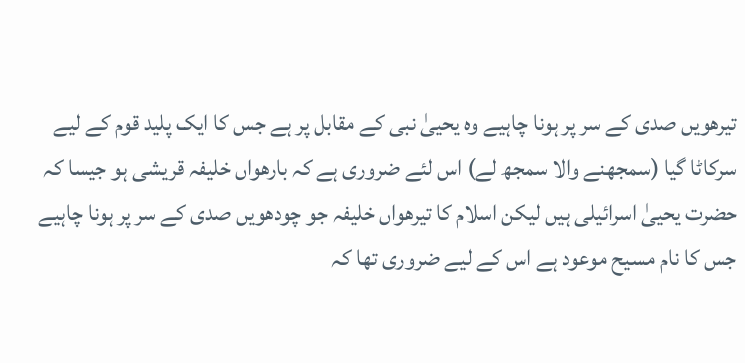تیرھویں صدی کے سر پر ہونا چاہیے وہ یحییٰ نبی کے مقابل پر ہے جس کا ایک پلید قوم کے لیے سرکاٹا گیا (سمجھنے والا سمجھ لے) اس لئے ضروری ہے کہ بارھواں خلیفہ قریشی ہو جیسا کہ حضرت یحییٰ اسرائیلی ہیں لیکن اسلام کا تیرھواں خلیفہ جو چودھویں صدی کے سر پر ہونا چاہیے جس کا نام مسیح موعود ہے اس کے لیے ضروری تھا کہ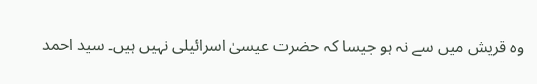وہ قریش میں سے نہ ہو جیسا کہ حضرت عیسیٰ اسرائیلی نہیں ہیں۔ سید احمد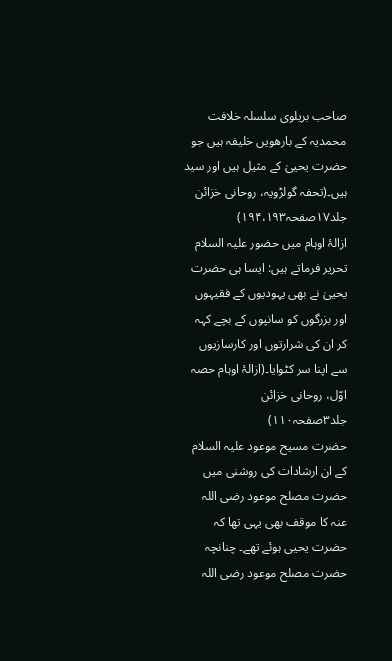صاحب بریلوی سلسلہ خلافت محمدیہ کے بارھویں خلیفہ ہیں جو حضرت یحییٰ کے مثیل ہیں اور سید ہیں۔(تحفہ گولڑویہ، روحانی خزائن جلد۱۷صفحہ۱۹۴،۱۹۳)
ازالۂ اوہام میں حضور علیہ السلام تحریر فرماتے ہیں: ایسا ہی حضرت یحییٰ نے بھی یہودیوں کے فقیہوں اور بزرگوں کو سانپوں کے بچے کہہ کر ان کی شرارتوں اور کارسازیوں سے اپنا سر کٹوایا۔(ازالۂ اوہام حصہ اوّل، روحانی خزائن جلد۳صفحہ۱۱۰)
حضرت مسیح موعود علیہ السلام کے ان ارشادات کی روشنی میں حضرت مصلح موعود رضی اللہ عنہ کا موقف بھی یہی تھا کہ حضرت یحیی ہوئے تھے۔ چنانچہ حضرت مصلح موعود رضی اللہ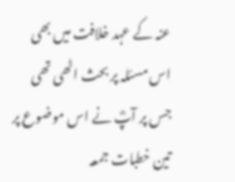عنہ کے عہد خلافت میں بھی اس مسئلہ پر بحث اٹھی تھی جس پر آپؓ نے اس موضوع پر تین خطبات جمعہ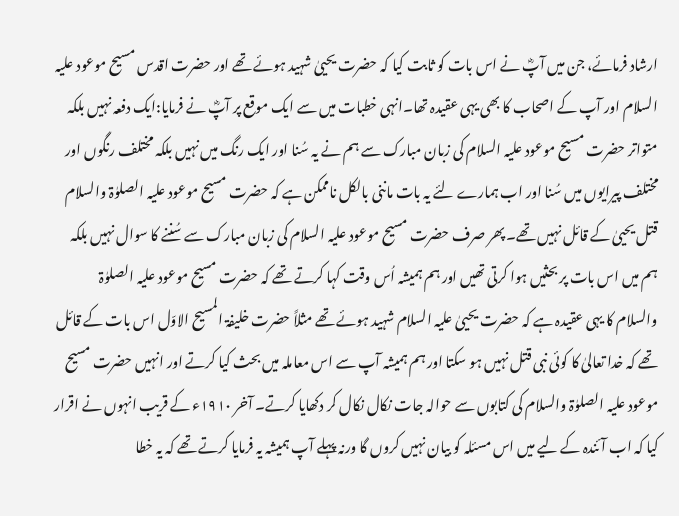ارشاد فرمائے، جن میں آپؓ نے اس بات کو ثابت کیا کہ حضرت یحییٰ شہید ہوئے تھے اور حضرت اقدس مسیح موعود علیہ السلام اور آپ کے اصحاب کا بھی یہی عقیدہ تھا۔انہی خطبات میں سے ایک موقع پر آپؓ نے فرمایا:ایک دفعہ نہیں بلکہ متواتر حضرت مسیح موعود علیہ السلام کی زبان مبارک سے ہم نے یہ سُنا اور ایک رنگ میں نہیں بلکہ مختلف رنگوں اور مختلف پیرایوں میں سُنا اور اب ہمارے لئے یہ بات ماننی بالکل ناممکن ہے کہ حضرت مسیح موعود علیہ الصلوٰۃ والسلام قتل یحییٰ کے قائل نہیں تھے۔ پھر صرف حضرت مسیح موعود علیہ السلام کی زبان مبارک سے سُننے کا سوال نہیں بلکہ ہم میں اس بات پر بحثیں ہوا کرتی تھیں اور ہم ہمیشہ اُس وقت کہا کرتے تھے کہ حضرت مسیح موعود علیہ الصلوٰۃ والسلام کا یہی عقیدہ ہے کہ حضرت یحییٰ علیہ السلام شہید ہوئے تھے مثلاً حضرت خلیفۃ المسیح الاوّل اس بات کے قائل تھے کہ خدا تعالیٰ کا کوئی نبی قتل نہیں ہو سکتا اور ہم ہمیشہ آپ سے اس معاملہ میں بحث کیا کرتے اور انہیں حضرت مسیح موعود علیہ الصلوٰۃ والسلام کی کتابوں سے حوالہ جات نکال نکال کر دکھایا کرتے۔ آخر ۱۹۱۰ء کے قریب انہوں نے اقرار کیا کہ اب آئندہ کے لیے میں اس مسئلہ کو بیان نہیں کروں گا ورنہ پہلے آپ ہمیشہ یہ فرمایا کرتے تھے کہ یہ خطا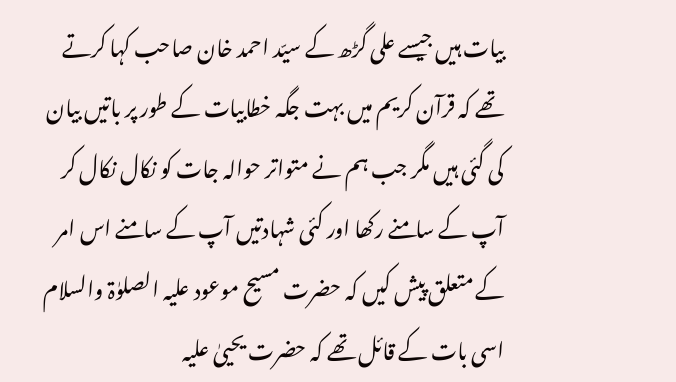بیات ہیں جیسے علی گڑھ کے سیّد احمد خان صاحب کہا کرتے تھے کہ قرآن کریم میں بہت جگہ خطابیات کے طور پر باتیں بیان کی گئی ہیں مگر جب ہم نے متواتر حوالہ جات کو نکال نکال کر آپ کے سامنے رکھا اور کئی شہادتیں آپ کے سامنے اس امر کے متعلق پیش کیں کہ حضرت مسیح موعود علیہ الصلوٰۃ والسلام اسی بات کے قائل تھے کہ حضرت یحییٰ علیہ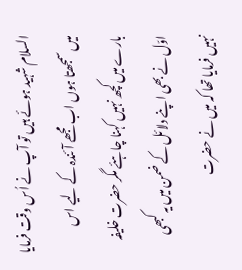السلام شہید ہوئے ہیں تو آپ نے اُس وقت فرمایا میں سمجھتا ہوں اب مجھے آئندہ کے لیے اس بارے میں کچھ نہیں کہنا چاہئے مگر حضرت خلیفہ اوّل نے بھی اپنے دلائل کے ضمن میں یہ کبھی نہیں فرمایا تھا کہ میں نے حضرت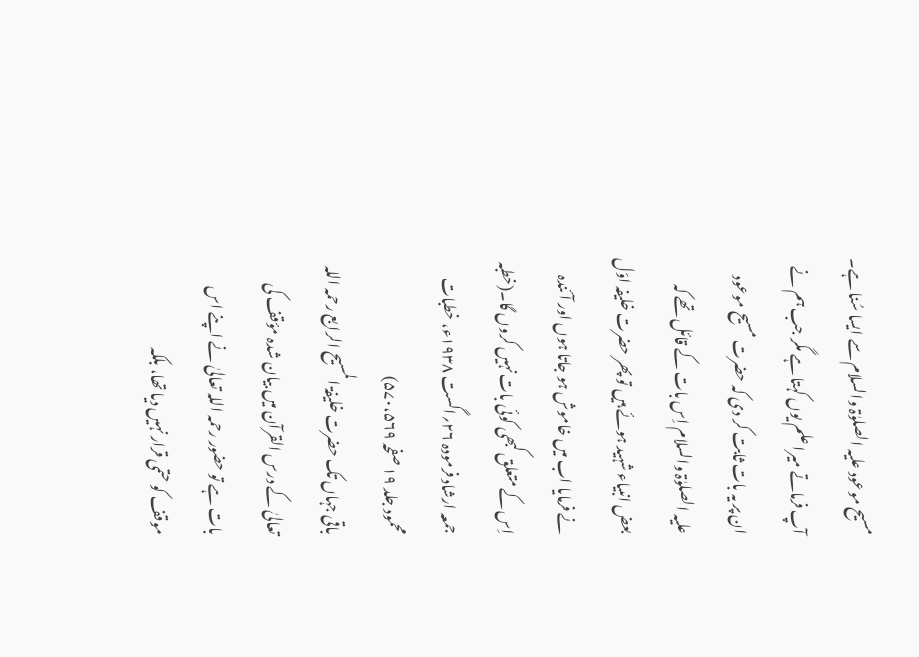مسیح موعود علیہ الصلوٰۃ والسلام سے ایسا سُنا ہے۔ آپ فرماتے میرا علم یوں کہتا ہے مگر جب ہم نے ان پر یہ بات ثابت کر دی کہ حضرت مسیح موعود علیہ الصلوٰۃ والسلام اِس بات کے قائل تھے کہ بعض انبیاء شہید ہوئے ہیں تو پھر حضرت خلیفہ اوّل نے فرمایا اب میں خاموش ہو جاتا ہوں اور آئندہ اِس کے متعلق کبھی کوئی بات نہیں کروں گا۔(خطبہ جمعہ ارشاد فرمودہ ۲۶؍اگست ۱۹۳۸ء، خطبات محمود جلد ۱۹ صفحہ ۵۷۰،۵۶۹)
باقی جہاں تک حضرت خلیفۃ المسیح الرابع رحمہ اللہ تعالیٰ کے درس القرآن میں بیان شدہ مؤقف کی بات ہے تو حضور رحمہ اللہ تعالیٰ نے اپنے اس موقف کو حتمی قرار نہیں دیا تھا، بلکہ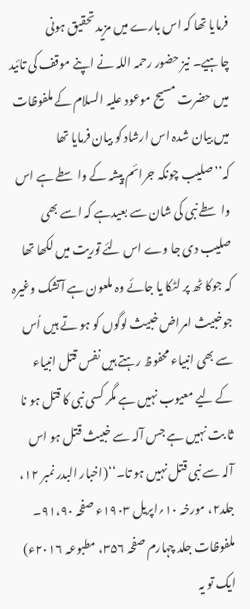فرمایا تھا کہ اس بارے میں مزید تحقیق ہونی چاہیے۔ نیز حضور رحمہ اللہ نے اپنے موقف کی تائید میں حضرت مسیح موعود علیہ السلام کے ملفوظات میں بیان شدہ اس ارشاد کو بیان فرمایا تھا کہ’’صلیب چونکہ جرائم پیشہ کے واسطے ہے اس واسطے نبی کی شان سے بعیدہے کہ اسے بھی صلیب دی جا وے اس لئے توریت میں لکھا تھا کہ جوکا ٹھ پر لٹکا یا جائے وہ ملعون ہے آتشک وغیرہ جوخبیث امراض خبیث لوگوں کو ہو تے ہیں اُس سے بھی انبیاء محفوظ رہتے ہیں نفس قتل انبیاء کے لیے معیوب نہیں ہے مگر کسی نبی کا قتل ہو نا ثا بت نہیں ہے جس آلہ سے خبیث قتل ہو اس آلہ سے نبی قتل نہیں ہو تا۔‘‘(اخبار البدر نمبر ۱۲، جلد۲، مورخہ ۱۰؍اپریل ۱۹۰۳ء صفحہ ۹۱،۹۰۔ ملفوظات جلد چہارم صفحہ ۳۵۶، مطبوعہ ۲۰۱۶ء)
ایک تو یہ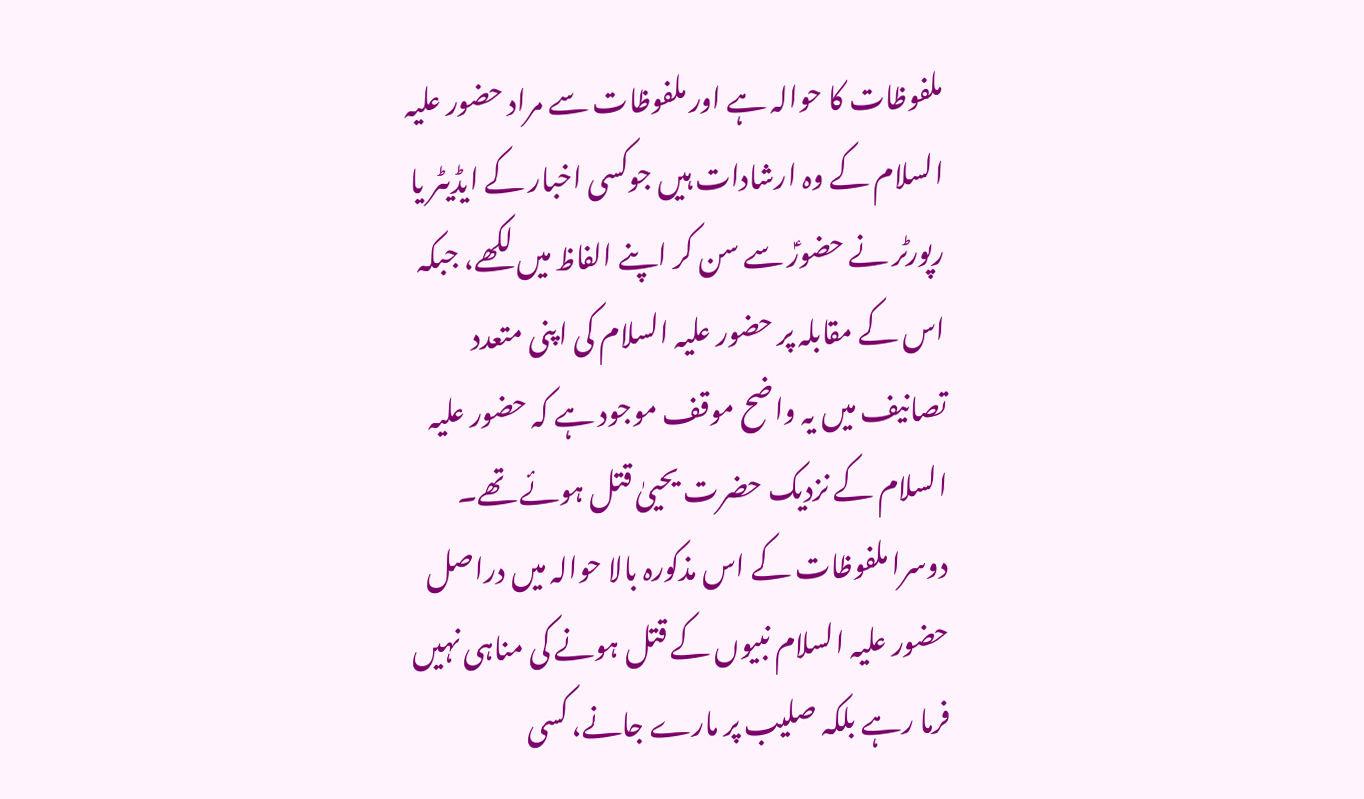ملفوظات کا حوالہ ہے اور ملفوظات سے مراد حضور علیہ السلام کے وہ ارشادات ہیں جوکسی اخبار کے ایڈیٹر یا رپورٹر نے حضورؑ سے سن کر اپنے الفاظ میں لکھے، جبکہ اس کے مقابلہ پر حضور علیہ السلام کی اپنی متعدد تصانیف میں یہ واضح موقف موجود ہے کہ حضور علیہ السلام کے نزدیک حضرت یحییٰ قتل ہوئے تھے۔ دوسرا ملفوظات کے اس مذکورہ بالا حوالہ میں دراصل حضور علیہ السلام نبیوں کے قتل ہونے کی مناہی نہیں فرما رہے بلکہ صلیب پر مارے جانے، کسی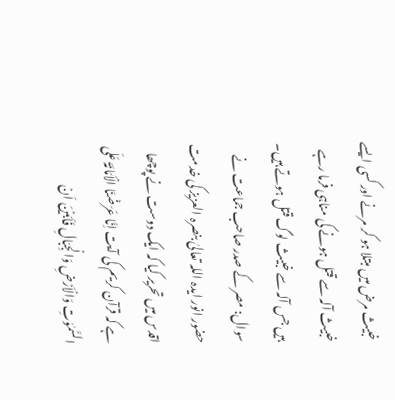خبیث مرض میں مبتلا ہو کر مرنے اور کسی ایسے خبیث آلہ سے قتل ہونے کی مناہی فرما رہے ہیں جس آلہ سے خبیث لوگ قتل ہوتے ہیں۔
سوال: مصر کے صدر صاحب جماعت نے حضور انور ایدہ اللہ تعالیٰ بنصرہ العزیز کی خدمت اقدس میں تحریر کیا کہ ایک دوست نے پوچھا ہے کہ قرآن کریم کی آیت اِنَّا عَرَضۡنَا الۡاَمَانَۃَ عَلَی السَّمٰوٰتِ وَالۡاَرۡضِ وَالۡجِبَالِ فَاَبَیۡنَ اَنۡ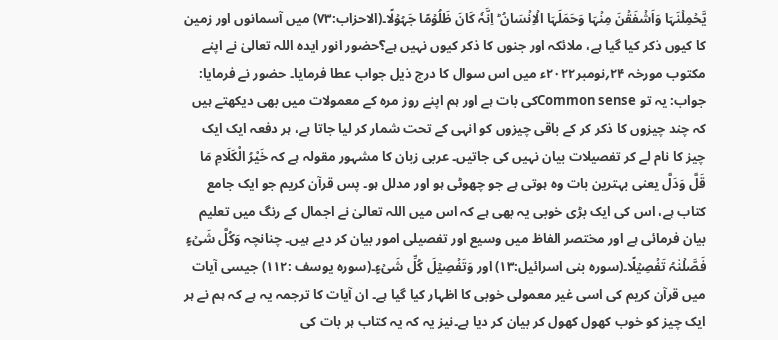یَّحۡمِلۡنَہَا وَاَشۡفَقۡنَ مِنۡہَا وَحَمَلَہَا الۡاِنۡسَانُ ؕ اِنَّہٗ کَانَ ظَلُوۡمًا جَہُوۡلًا۔(الاحزاب:۷۳) میں آسمانوں اور زمین کا کیوں ذکر کیا گیا ہے، ملائکہ اور جنوں کا ذکر کیوں نہیں ہے؟حضور انور ایدہ اللہ تعالیٰ نے اپنے مکتوب مورخہ ۲۴؍نومبر۲۰۲۲ء میں اس سوال کا درج ذیل جواب عطا فرمایا۔ حضور نے فرمایا:
جواب: یہ تو Common senseکی بات ہے اور ہم اپنے روز مرہ کے معمولات میں بھی دیکھتے ہیں کہ چند چیزوں کا ذکر کر کے باقی چیزوں کو انہی کے تحت شمار کر لیا جاتا ہے، ہر دفعہ ایک ایک چیز کا نام لے کر تفصیلات بیان نہیں کی جاتیں۔ عربی زبان کا مشہور مقولہ ہے کہ خَيْرُ الْكَلَامِ مَا قَلَّ وَدَلَّ یعنی بہترین بات وہ ہوتی ہے جو چھوٹی ہو اور مدلل ہو۔ پس قرآن کریم جو ایک جامع کتاب ہے، اس کی ایک بڑی خوبی یہ بھی ہے کہ اس میں اللہ تعالیٰ نے اجمال کے رنگ میں تعلیم بیان فرمائی ہے اور مختصر الفاظ میں وسیع اور تفصیلی امور بیان کر دیے ہیں۔ چنانچہ وَکُلَّ شَیۡءٍ فَصَّلۡنٰہُ تَفۡصِیۡلًا۔(سورہ بنی اسرائیل:۱۳) اور وَتَفۡصِیۡلَ کُلِّ شَیۡءٍ۔(سورہ یوسف :۱۱۲) جیسی آیات میں قرآن کریم کی اسی غیر معمولی خوبی کا اظہار کیا گیا ہے۔ ان آیات کا ترجمہ یہ ہے کہ ہم نے ہر ایک چیز کو خوب کھول کھول کر بیان کر دیا ہے۔نیز یہ کہ یہ کتاب ہر بات کی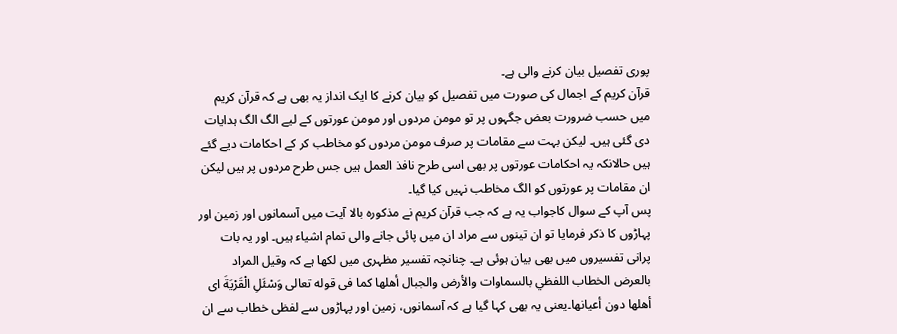پوری تفصیل بیان کرنے والی ہے۔
قرآن کریم کے اجمال کی صورت میں تفصیل کو بیان کرنے کا ایک انداز یہ بھی ہے کہ قرآن کریم میں حسب ضرورت بعض جگہوں پر تو مومن مردوں اور مومن عورتوں کے لیے الگ الگ ہدایات دی گئی ہیں۔ لیکن بہت سے مقامات پر صرف مومن مردوں کو مخاطب کر کے احکامات دیے گئے ہیں حالانکہ یہ احکامات عورتوں پر بھی اسی طرح نافذ العمل ہیں جس طرح مردوں پر ہیں لیکن ان مقامات پر عورتوں کو الگ مخاطب نہیں کیا گیا۔
پس آپ کے سوال کاجواب یہ ہے کہ جب قرآن کریم نے مذکورہ بالا آیت میں آسمانوں اور زمین اور پہاڑوں کا ذکر فرمایا تو ان تینوں سے مراد ان میں پائی جانے والی تمام اشیاء ہیں۔ اور یہ بات پرانی تفسیروں میں بھی بیان ہوئی ہے۔ چنانچہ تفسیر مظہری میں لکھا ہے کہ وقيل المراد بالعرض الخطاب اللفظي بالسماوات والأرض والجبال أهلها كما فى قوله تعالى وَسْئَلِ الْقَرْيَةَ اى أهلها دون أعيانها۔یعنی یہ بھی کہا گیا ہے کہ آسمانوں، زمین اور پہاڑوں سے لفظی خطاب سے ان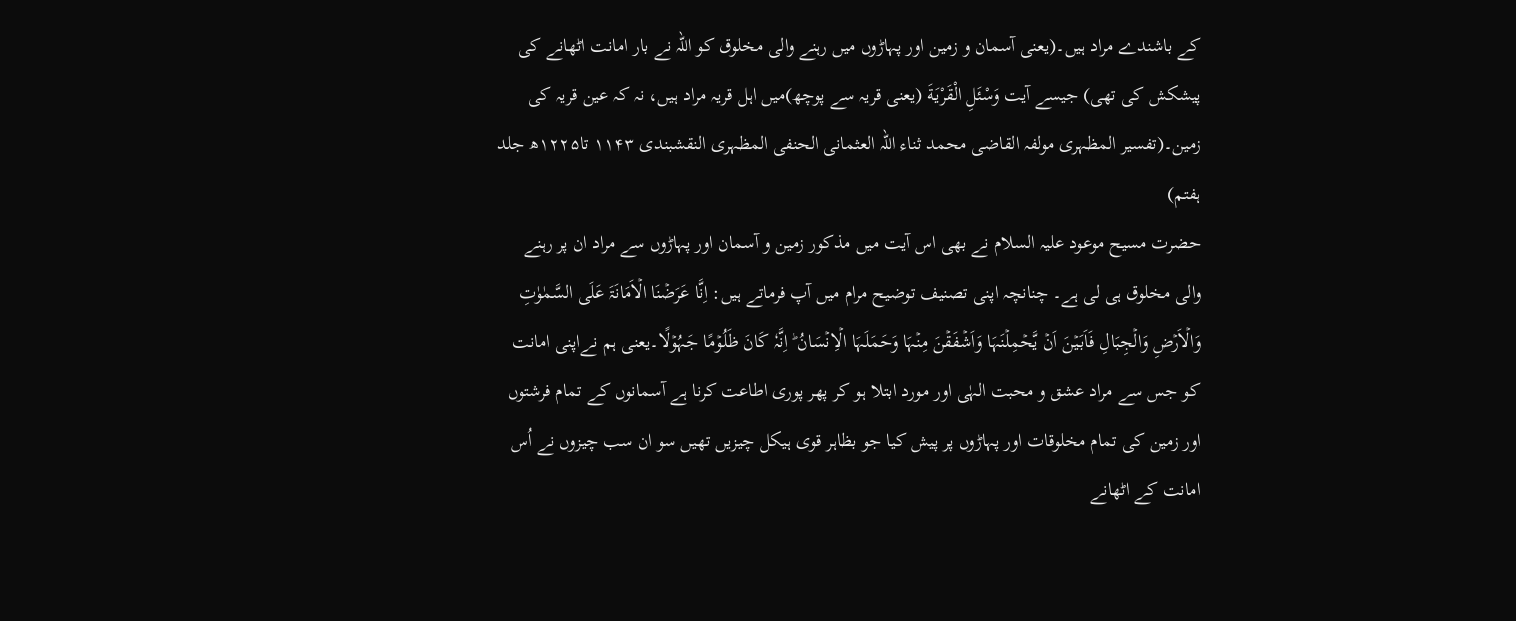کے باشندے مراد ہیں۔(یعنی آسمان و زمین اور پہاڑوں میں رہنے والی مخلوق کو اللہ نے بار امانت اٹھانے کی پیشکش کی تھی) جیسے آیت وَسْئَلِ الْقَرْيَةَ (یعنی قریہ سے پوچھ)میں اہل قریہ مراد ہیں، نہ کہ عین قریہ کی زمین۔(تفسیر المظہری مولفہ القاضی محمد ثناء اللہ العثمانی الحنفی المظہری النقشبندی ۱۱۴۳ تا۱۲۲۵ھ جلد ہفتم)
حضرت مسیح موعود علیہ السلام نے بھی اس آیت میں مذکور زمین و آسمان اور پہاڑوں سے مراد ان پر رہنے والی مخلوق ہی لی ہے۔ چنانچہ اپنی تصنیف توضیح مرام میں آپ فرماتے ہیں: اِنَّا عَرَضۡنَا الۡاَمَانَۃَ عَلَی السَّمٰوٰتِ وَالۡاَرۡضِ وَالۡجِبَالِ فَاَبَیۡنَ اَنۡ یَّحۡمِلۡنَہَا وَاَشۡفَقۡنَ مِنۡہَا وَحَمَلَہَا الۡاِنۡسَانُ ؕ اِنَّہٗ کَانَ ظَلُوۡمًا جَہُوۡلًا۔یعنی ہم نےاپنی امانت کو جس سے مراد عشق و محبت الہٰی اور مورد ابتلا ہو کر پھر پوری اطاعت کرنا ہے آسمانوں کے تمام فرشتوں اور زمین کی تمام مخلوقات اور پہاڑوں پر پیش کیا جو بظاہر قوی ہیکل چیزیں تھیں سو ان سب چیزوں نے اُس امانت کے اٹھانے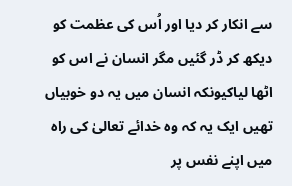سے انکار کر دیا اور اُس کی عظمت کو دیکھ کر ڈر گئیں مگر انسان نے اس کو اٹھا لیاکیونکہ انسان میں یہ دو خوبیاں تھیں ایک یہ کہ وہ خدائے تعالیٰ کی راہ میں اپنے نفس پر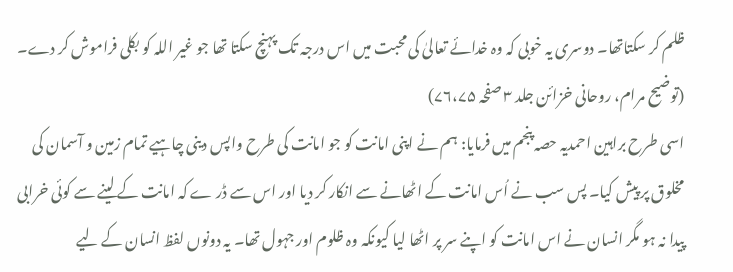ظلم کر سکتاتھا۔ دوسری یہ خوبی کہ وہ خدائے تعالیٰ کی محبت میں اس درجہ تک پہنچ سکتا تھا جو غیر اللہ کو بکلی فراموش کر دے۔ (توضیح مرام، روحانی خزائن جلد ۳ صفحہ ۷۶،۷۵)
اسی طرح براہین احمدیہ حصہ پنجم میں فرمایا: ہم نے اپنی امانت کو جو امانت کی طرح واپس دینی چاہیے تمام زمین و آسمان کی مخلوق پر پیش کیا۔ پس سب نے اُس امانت کے اٹھانے سے انکار کر دیا اور اس سے ڈر ے کہ امانت کے لینے سے کوئی خرابی پیدا نہ ہو مگر انسان نے اس امانت کو اپنے سر پر اٹھا لیا کیونکہ وہ ظلوم اور جہول تھا۔ یہ دونوں لفظ انسان کے لیے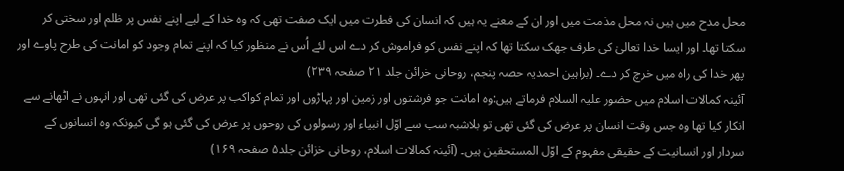محل مدح میں ہیں نہ محل مذمت میں اور ان کے معنے یہ ہیں کہ انسان کی فطرت میں ایک صفت تھی کہ وہ خدا کے لیے اپنے نفس پر ظلم اور سختی کر سکتا تھا۔ اور ایسا خدا تعالیٰ کی طرف جھک سکتا تھا کہ اپنے نفس کو فراموش کر دے اس لئے اُس نے منظور کیا کہ اپنے تمام وجود کو امانت کی طرح پاوے اور پھر خدا کی راہ میں خرچ کر دے۔ (براہین احمدیہ حصہ پنجم، روحانی خرائن جلد ۲۱ صفحہ ۲۳۹)
آئینہ کمالات اسلام میں حضور علیہ السلام فرماتے ہیں:وہ امانت جو فرشتوں اور زمین اور پہاڑوں اور تمام کواکب پر عرض کی گئی تھی اور انہوں نے اٹھانے سے انکار کیا تھا وہ جس وقت انسان پر عرض کی گئی تھی تو بلاشبہ سب سے اوّل انبیاء اور رسولوں کی روحوں پر عرض کی گئی ہو گی کیونکہ وہ انسانوں کے سردار اور انسانیت کے حقیقی مفہوم کے اوّل المستحقین ہیں۔ (آئینہ کمالات اسلام، روحانی خزائن جلد۵ صفحہ ۱۶۹)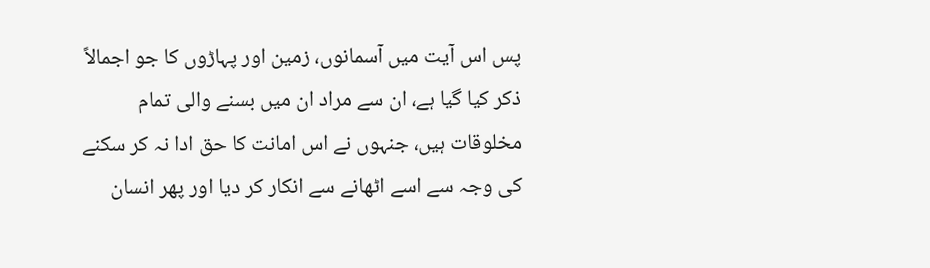پس اس آیت میں آسمانوں، زمین اور پہاڑوں کا جو اجمالاً ذکر کیا گیا ہے، ان سے مراد ان میں بسنے والی تمام مخلوقات ہیں، جنہوں نے اس امانت کا حق ادا نہ کر سکنے کی وجہ سے اسے اٹھانے سے انکار کر دیا اور پھر انسان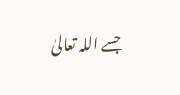جسے اللہ تعالیٰ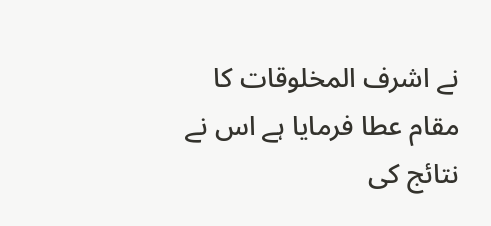نے اشرف المخلوقات کا مقام عطا فرمایا ہے اس نے نتائج کی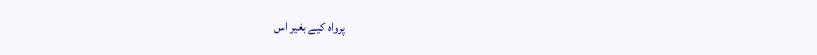پرواہ کیے بغیر اس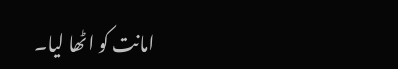امانت کو اٹھا لیا۔